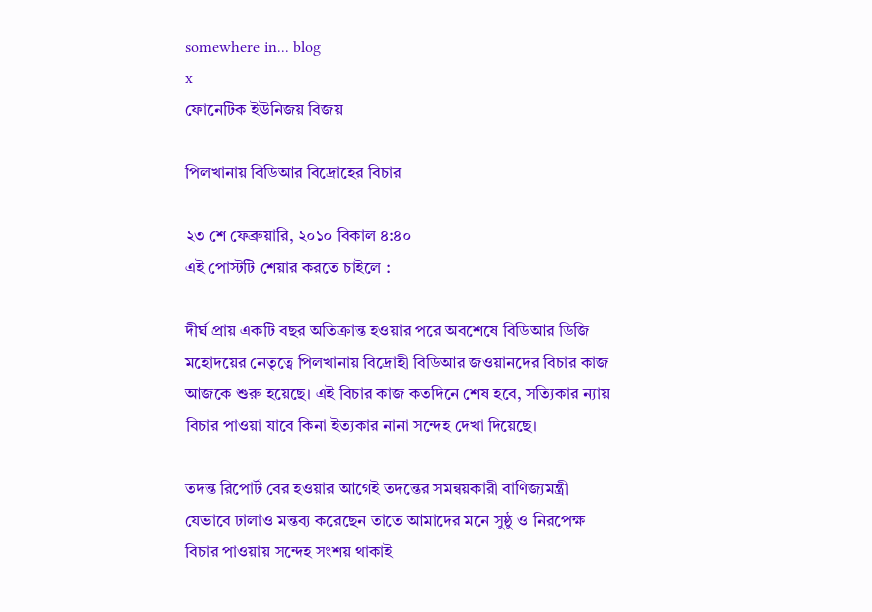somewhere in... blog
x
ফোনেটিক ইউনিজয় বিজয়

পিলখানায় বিডিআর বিদ্রোহের বিচার

২৩ শে ফেব্রুয়ারি, ২০১০ বিকাল ৪:৪০
এই পোস্টটি শেয়ার করতে চাইলে :

দীর্ঘ প্রায় একটি বছর অতিক্রান্ত হওয়ার পরে অবশেষে বিডিআর ডিজি মহোদয়ের নেতৃত্বে পিলখানায় বিদ্রোহী বিডিআর জওয়ানদের বিচার কাজ আজকে শুরু হয়েছে। এই বিচার কাজ কতদিনে শেষ হবে, সত্যিকার ন্যায় বিচার পাওয়া যাবে কিনা ইত্যকার নানা সন্দেহ দেখা দিয়েছে।

তদন্ত রিপোর্ট বের হওয়ার আগেই তদন্তের সমন্বয়কারী বাণিজ্যমন্ত্রী যেভাবে ঢালাও মন্তব্য করেছেন তাতে আমাদের মনে সুষ্ঠু ও নিরপেক্ষ বিচার পাওয়ায় সন্দেহ সংশয় থাকাই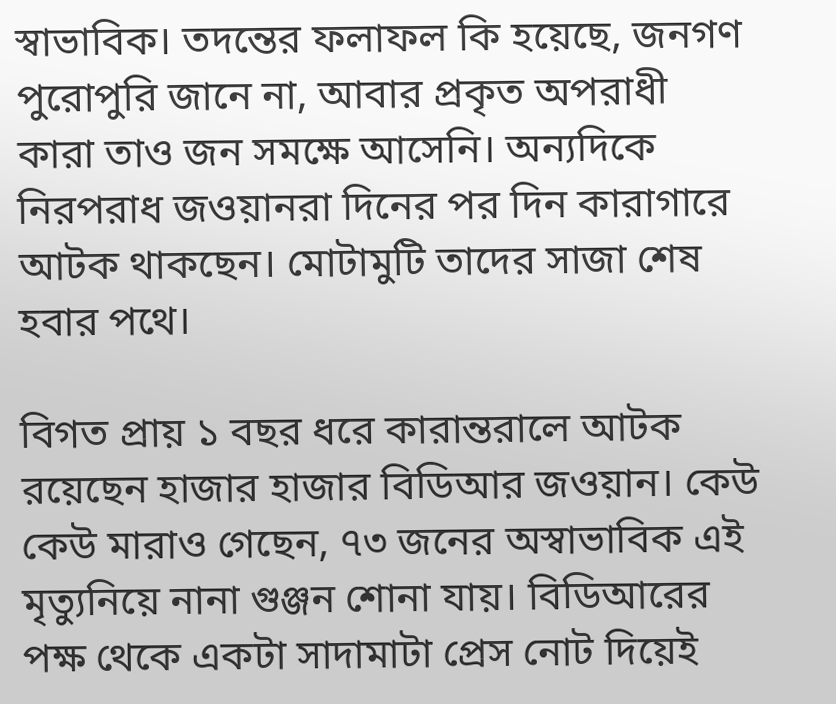স্বাভাবিক। তদন্তের ফলাফল কি হয়েছে, জনগণ পুরোপুরি জানে না, আবার প্রকৃত অপরাধী কারা তাও জন সমক্ষে আসেনি। অন্যদিকে নিরপরাধ জওয়ানরা দিনের পর দিন কারাগারে আটক থাকছেন। মোটামুটি তাদের সাজা শেষ হবার পথে।

বিগত প্রায় ১ বছর ধরে কারান্তরালে আটক রয়েছেন হাজার হাজার বিডিআর জওয়ান। কেউ কেউ মারাও গেছেন, ৭৩ জনের অস্বাভাবিক এই মৃত্যুনিয়ে নানা গুঞ্জন শোনা যায়। বিডিআরের পক্ষ থেকে একটা সাদামাটা প্রেস নোট দিয়েই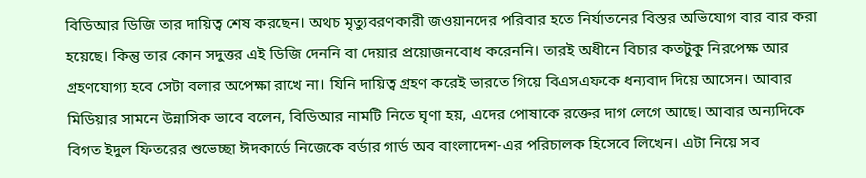বিডিআর ডিজি তার দায়িত্ব শেষ করছেন। অথচ মৃত্যুবরণকারী জওয়ানদের পরিবার হতে নির্যাতনের বিস্তর অভিযোগ বার বার করা হয়েছে। কিন্তু তার কোন সদুত্তর এই ডিজি দেননি বা দেয়ার প্রয়োজনবোধ করেননি। তারই অধীনে বিচার কতটুকু নিরপেক্ষ আর গ্রহণযোগ্য হবে সেটা বলার অপেক্ষা রাখে না। যিনি দায়িত্ব গ্রহণ করেই ভারতে গিয়ে বিএসএফকে ধন্যবাদ দিয়ে আসেন। আবার মিডিয়ার সামনে উন্নাসিক ভাবে বলেন, বিডিআর নামটি নিতে ঘৃণা হয়, এদের পোষাকে রক্তের দাগ লেগে আছে। আবার অন্যদিকে বিগত ইদুল ফিতরের শুভেচ্ছা ঈদকার্ডে নিজেকে বর্ডার গার্ড অব বাংলাদেশ-এর পরিচালক হিসেবে লিখেন। এটা নিয়ে সব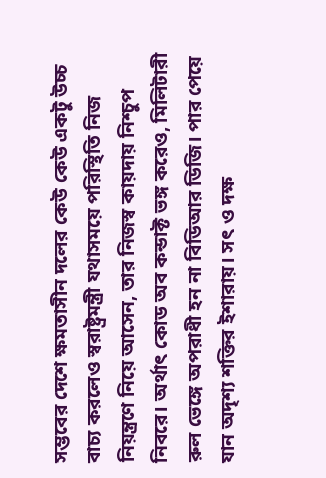সম্ভবের দেশে ক্ষমতাসীন দলের কেউ কেউ একটু উচ্চ বাচ্য করলেও স্বরাষ্ট্রমন্ত্রী যথাসময়ে পরিস্থিতি নিজ নিয়ন্ত্রণে নিয়ে আসেন, তার নিজস্ব কায়দায় নিশ্চুপ নিবরে। অর্থাৎ কোড অব কন্ডাক্ট ভঙ্গ করেও, মিলিটারী রুল ভেঙ্গে অপরাধী হন না বিডিআর ডিজি। পার পেয়ে যান অদৃশ্য শক্তির ইশারায়। সৎ ও দক্ষ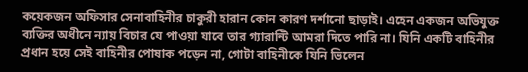কয়েকজন অফিসার সেনাবাহিনীর চাকুরী হারান কোন কারণ দর্শানো ছাড়াই। এহেন একজন অভিযুক্ত ব্যক্তির অধীনে ন্যায় বিচার যে পাওয়া যাবে তার গ্যারান্টি আমরা দিতে পারি না। যিনি একটি বাহিনীর প্রধান হয়ে সেই বাহিনীর পোষাক পড়েন না, গোটা বাহিনীকে যিনি ভিলেন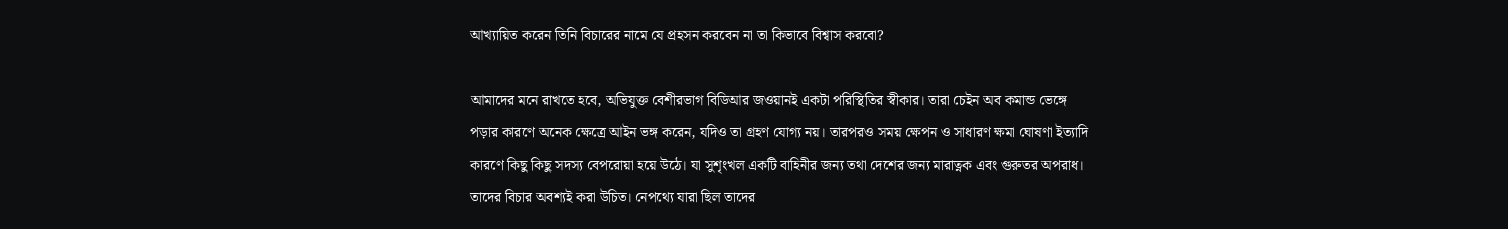আখ্যায়িত করেন তিনি বিচারের নামে যে প্রহসন করবেন না তা কিভাবে বিশ্বাস করবো?

আমাদের মনে রাখতে হবে, অভিযুক্ত বেশীরভাগ বিডিআর জওয়ানই একটা পরিস্থিতির স্বীকার। তারা চেইন অব কমান্ড ভেঙ্গে পড়ার কারণে অনেক ক্ষেত্রে আইন ভঙ্গ করেন, যদিও তা গ্রহণ যোগ্য নয়। তারপরও সময় ক্ষেপন ও সাধারণ ক্ষমা ঘোষণা ইত্যাদি কারণে কিছু কিছু সদস্য বেপরোয়া হয়ে উঠে। যা সুশৃংখল একটি বাহিনীর জন্য তথা দেশের জন্য মারাত্নক এবং গুরুতর অপরাধ। তাদের বিচার অবশ্যই করা উচিত। নেপথ্যে যারা ছিল তাদের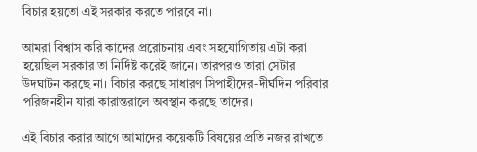বিচার হয়তো এই সরকার করতে পারবে না।

আমরা বিশ্বাস করি কাদের প্ররোচনায় এবং সহযোগিতায় এটা করা হয়েছিল সরকার তা নির্দিষ্ট করেই জানে। তারপরও তারা সেটার উদঘাটন করছে না। বিচার করছে সাধারণ সিপাহীদের-দীর্ঘদিন পরিবার পরিজনহীন যারা কারান্তরালে অবস্থান করছে তাদের।

এই বিচার করার আগে আমাদের কয়েকটি বিষয়ের প্রতি নজর রাখতে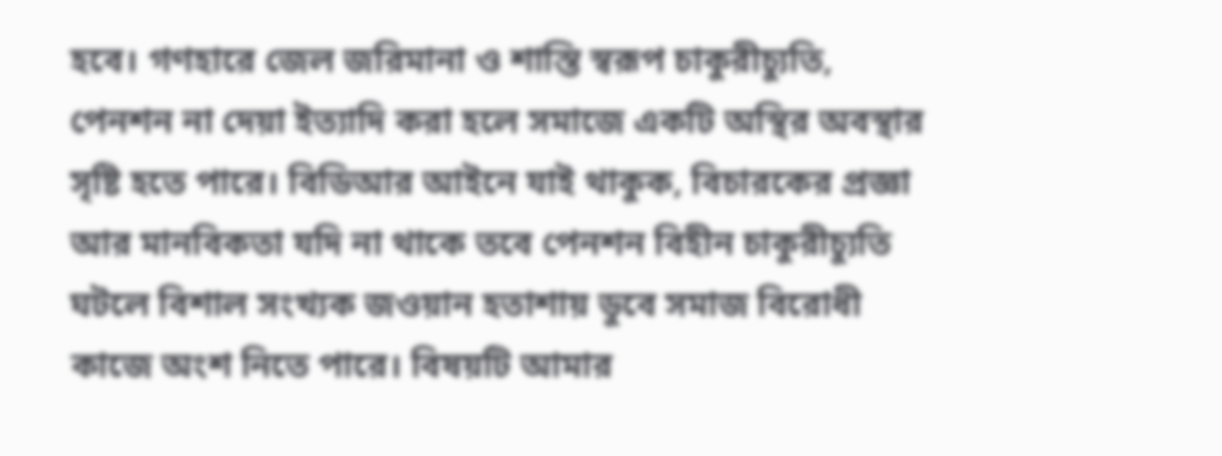হবে। গণহারে জেল জরিমানা ও শাস্তি স্বরূপ চাকুরীচ্যুতি, পেনশন না দেয়া ইত্যাদি করা হলে সমাজে একটি অস্থির অবস্থার সৃষ্টি হতে পারে। বিডিআর আইনে যাই থাকুক, বিচারকের প্রজ্ঞা আর মানবিকতা যদি না থাকে তবে পেনশন বিহীন চাকুরীচ্যুতি ঘটলে বিশাল সংখ্যক জওয়ান হতাশায় ডুবে সমাজ বিরোধী কাজে অংশ নিতে পারে। বিষয়টি আমার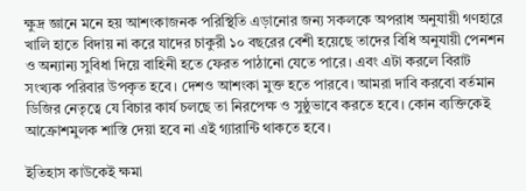ক্ষুদ্র জ্ঞানে মনে হয় আশংকাজনক পরিস্থিতি এড়ানোর জন্য সকলকে অপরাধ অনুযায়ী গণহারে খালি হাতে বিদায় না করে যাদের চাকুরী ১০ বছরের বেশী হয়েছে তাদের বিধি অনুযায়ী পেনশন ও অন্যান্য সুবিধা দিয়ে বাহিনী হতে ফেরত পাঠানো যেতে পারে। এবং এটা করলে বিরাট সংখ্যক পরিবার উপকৃত হবে। দেশও আশংকা মুক্ত হতে পারবে। আমরা দাবি করবো বর্তমান ডিজির নেতৃত্বে যে বিচার কার্য চলছে তা নিরপেক্ষ ও সুষ্ঠুভাবে করতে হবে। কোন ব্যক্তিকেই আক্রোশমুলক শাস্তি দেয়া হবে না এই গ্যারান্টি থাকতে হবে।

ইতিহাস কাউকেই ক্ষমা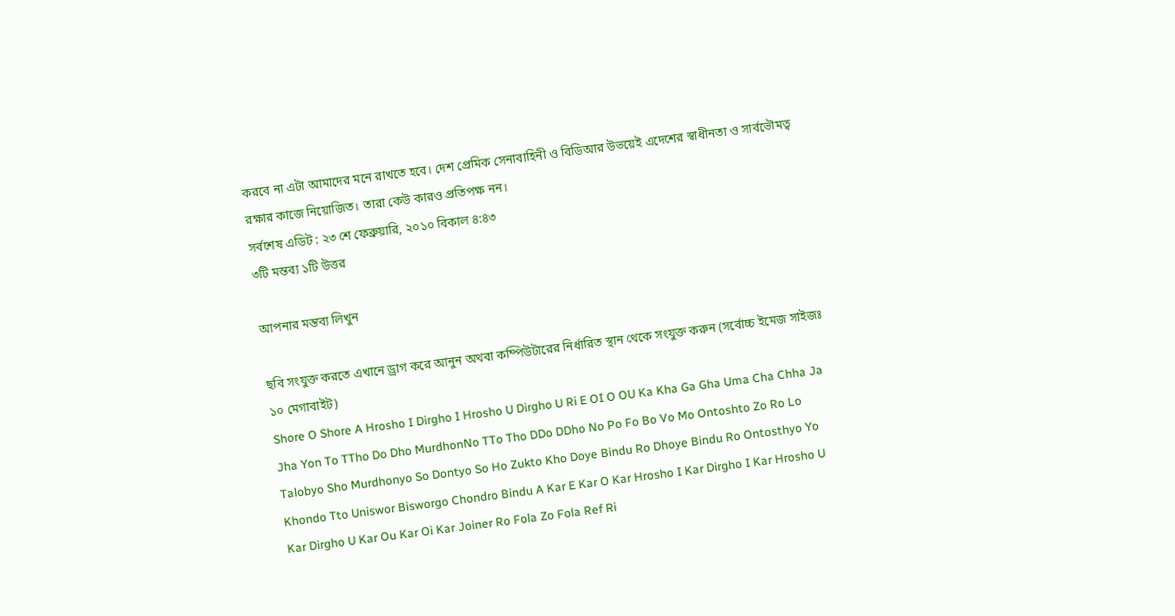করবে না এটা আমাদের মনে রাখতে হবে। দেশ প্রেমিক সেনাবাহিনী ও বিডিআর উভয়েই এদেশের স্বাধীনতা ও সার্বভৌমত্ব রক্ষার কাজে নিয়োজিত। তারা কেউ কারও প্রতিপক্ষ নন।
সর্বশেষ এডিট : ২৩ শে ফেব্রুয়ারি, ২০১০ বিকাল ৪:৪৩
৩টি মন্তব্য ১টি উত্তর

আপনার মন্তব্য লিখুন

ছবি সংযুক্ত করতে এখানে ড্রাগ করে আনুন অথবা কম্পিউটারের নির্ধারিত স্থান থেকে সংযুক্ত করুন (সর্বোচ্চ ইমেজ সাইজঃ ১০ মেগাবাইট)
Shore O Shore A Hrosho I Dirgho I Hrosho U Dirgho U Ri E OI O OU Ka Kha Ga Gha Uma Cha Chha Ja Jha Yon To TTho Do Dho MurdhonNo TTo Tho DDo DDho No Po Fo Bo Vo Mo Ontoshto Zo Ro Lo Talobyo Sho Murdhonyo So Dontyo So Ho Zukto Kho Doye Bindu Ro Dhoye Bindu Ro Ontosthyo Yo Khondo Tto Uniswor Bisworgo Chondro Bindu A Kar E Kar O Kar Hrosho I Kar Dirgho I Kar Hrosho U Kar Dirgho U Kar Ou Kar Oi Kar Joiner Ro Fola Zo Fola Ref Ri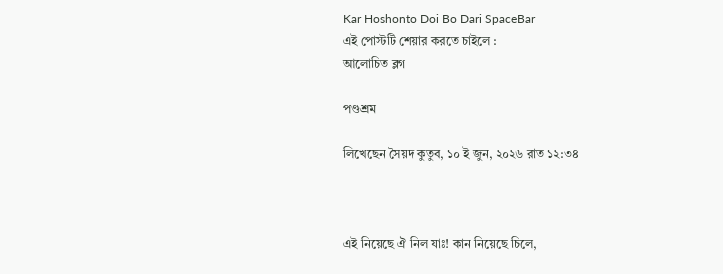Kar Hoshonto Doi Bo Dari SpaceBar
এই পোস্টটি শেয়ার করতে চাইলে :
আলোচিত ব্লগ

পণ্ডশ্রম

লিখেছেন সৈয়দ কুতুব, ১০ ই জুন, ২০২৬ রাত ১২:৩৪



এই নিয়েছে ঐ নিল যাঃ! কান নিয়েছে চিলে,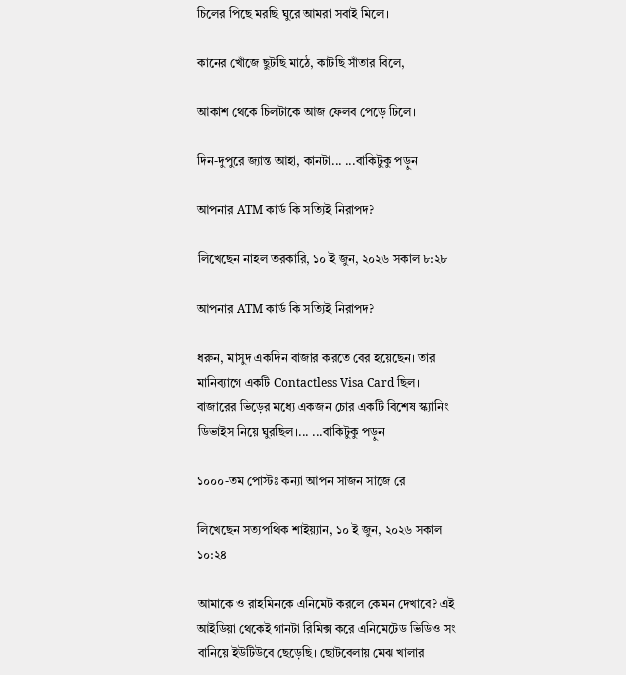চিলের পিছে মরছি ঘুরে আমরা সবাই মিলে।

কানের খোঁজে ছুটছি মাঠে, কাটছি সাঁতার বিলে,

আকাশ থেকে চিলটাকে আজ ফেলব পেড়ে ঢিলে।

দিন-দুপুরে জ্যান্ত আহা, কানটা... ...বাকিটুকু পড়ুন

আপনার ATM কার্ড কি সত্যিই নিরাপদ?

লিখেছেন নাহল তরকারি, ১০ ই জুন, ২০২৬ সকাল ৮:২৮

আপনার ATM কার্ড কি সত্যিই নিরাপদ?

ধরুন, মাসুদ একদিন বাজার করতে বের হয়েছেন। তার মানিব্যাগে একটি Contactless Visa Card ছিল। বাজারের ভিড়ের মধ্যে একজন চোর একটি বিশেষ স্ক্যানিং ডিভাইস নিয়ে ঘুরছিল।... ...বাকিটুকু পড়ুন

১০০০-তম পোস্টঃ কন্যা আপন সাজন সাজে রে

লিখেছেন সত্যপথিক শাইয়্যান, ১০ ই জুন, ২০২৬ সকাল ১০:২৪

আমাকে ও রাহমিনকে এনিমেট করলে কেমন দেখাবে? এই আইডিয়া থেকেই গানটা রিমিক্স করে এনিমেটেড ভিডিও সং বানিয়ে ইউটিউবে ছেড়েছি। ছোটবেলায় মেঝ খালার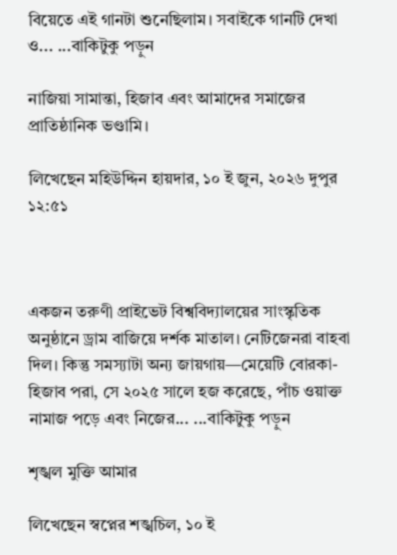বিয়েতে এই গানটা শুনেছিলাম। সবাইকে গানটি দেখা ও... ...বাকিটুকু পড়ুন

নাজিয়া সামান্তা, হিজাব এবং আমাদের সমাজের প্রাতিষ্ঠানিক ভণ্ডামি।

লিখেছেন মহিউদ্দিন হায়দার, ১০ ই জুন, ২০২৬ দুপুর ১২:৫১



একজন তরুণী প্রাইভেট বিশ্ববিদ্যালয়ের সাংস্কৃতিক অনুষ্ঠানে ড্রাম বাজিয়ে দর্শক মাতাল। নেটিজেনরা বাহবা দিল। কিন্তু সমস্যাটা অন্য জায়গায়—মেয়েটি বোরকা-হিজাব পরা, সে ২০২৫ সালে হজ করেছে, পাঁচ ওয়াক্ত নামাজ পড়ে এবং নিজের... ...বাকিটুকু পড়ুন

শৃঙ্খল মুক্তি আমার

লিখেছেন স্বপ্নের শঙ্খচিল, ১০ ই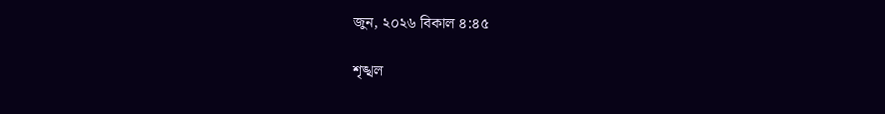জুন, ২০২৬ বিকাল ৪:৪৫

শৃঙ্খল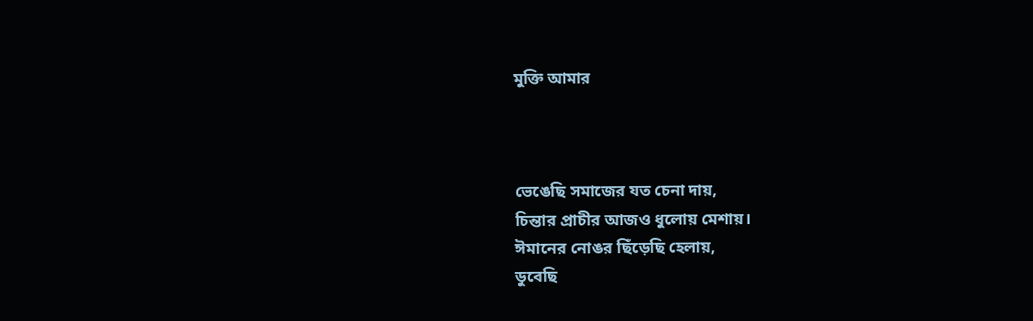মুক্তি আমার



ভেঙেছি সমাজের যত চেনা দায়,
চিন্তার প্রাচীর আজও ধুলোয় মেশায়।
ঈমানের নোঙর ছিঁড়েছি হেলায়,
ডুবেছি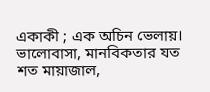একাকী ; এক অচিন ভেলায়।
ভালোবাসা, মানবিকতার যত শত মায়াজাল,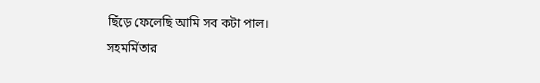ছিঁড়ে ফেলেছি আমি সব কটা পাল।
সহমর্মিতার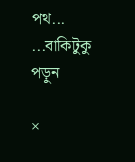পথ... ...বাকিটুকু পড়ুন

×